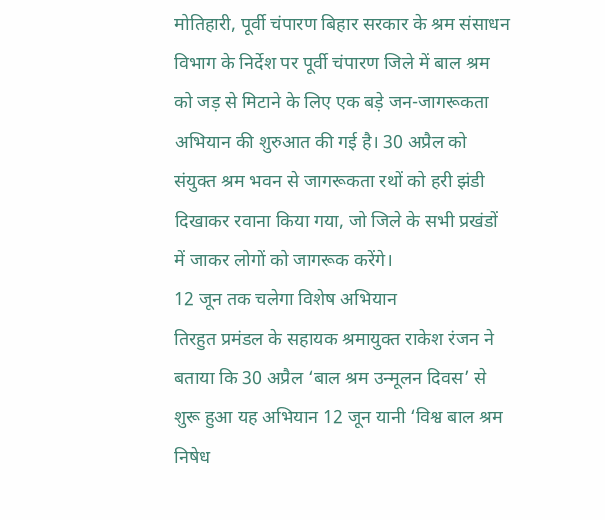मोतिहारी, पूर्वी चंपारण बिहार सरकार के श्रम संसाधन विभाग के निर्देश पर पूर्वी चंपारण जिले में बाल श्रम को जड़ से मिटाने के लिए एक बड़े जन-जागरूकता अभियान की शुरुआत की गई है। 30 अप्रैल को संयुक्त श्रम भवन से जागरूकता रथों को हरी झंडी दिखाकर रवाना किया गया, जो जिले के सभी प्रखंडों में जाकर लोगों को जागरूक करेंगे।
12 जून तक चलेगा विशेष अभियान
तिरहुत प्रमंडल के सहायक श्रमायुक्त राकेश रंजन ने बताया कि 30 अप्रैल ‘बाल श्रम उन्मूलन दिवस’ से शुरू हुआ यह अभियान 12 जून यानी ‘विश्व बाल श्रम निषेध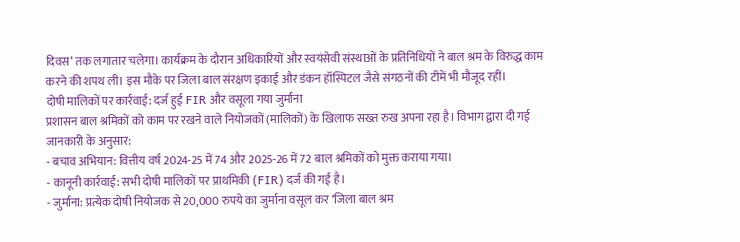दिवस’ तक लगातार चलेगा। कार्यक्रम के दौरान अधिकारियों और स्वयंसेवी संस्थाओं के प्रतिनिधियों ने बाल श्रम के विरुद्ध काम करने की शपथ ली। इस मौके पर जिला बाल संरक्षण इकाई और डंकन हॉस्पिटल जैसे संगठनों की टीमें भी मौजूद रहीं।
दोषी मालिकों पर कार्रवाई: दर्ज हुई FIR और वसूला गया जुर्माना
प्रशासन बाल श्रमिकों को काम पर रखने वाले नियोजकों (मालिकों) के खिलाफ सख्त रुख अपना रहा है। विभाग द्वारा दी गई जानकारी के अनुसार:
- बचाव अभियान: वित्तीय वर्ष 2024-25 में 74 और 2025-26 में 72 बाल श्रमिकों को मुक्त कराया गया।
- कानूनी कार्रवाई: सभी दोषी मालिकों पर प्राथमिकी (FIR) दर्ज की गई है।
- जुर्माना: प्रत्येक दोषी नियोजक से 20,000 रुपये का जुर्माना वसूल कर ‘जिला बाल श्रम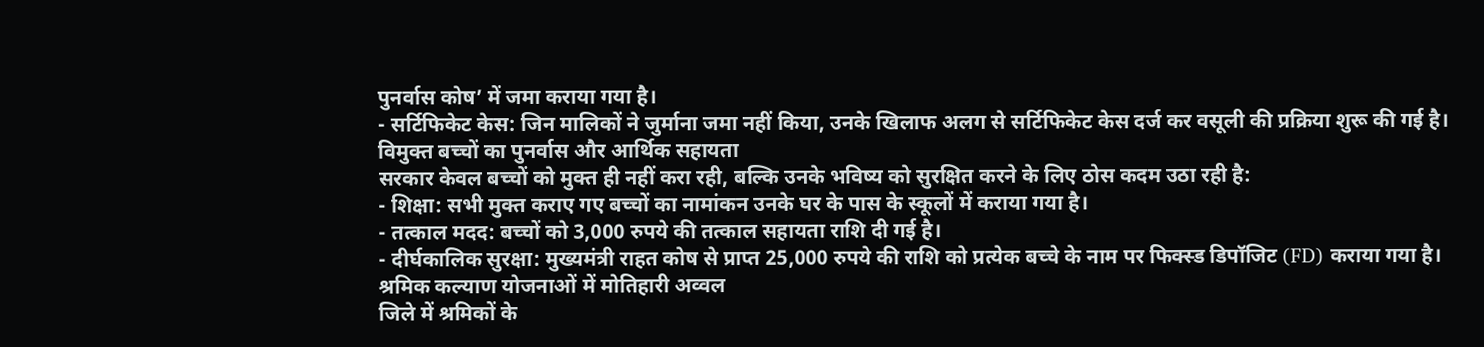पुनर्वास कोष’ में जमा कराया गया है।
- सर्टिफिकेट केस: जिन मालिकों ने जुर्माना जमा नहीं किया, उनके खिलाफ अलग से सर्टिफिकेट केस दर्ज कर वसूली की प्रक्रिया शुरू की गई है।
विमुक्त बच्चों का पुनर्वास और आर्थिक सहायता
सरकार केवल बच्चों को मुक्त ही नहीं करा रही, बल्कि उनके भविष्य को सुरक्षित करने के लिए ठोस कदम उठा रही है:
- शिक्षा: सभी मुक्त कराए गए बच्चों का नामांकन उनके घर के पास के स्कूलों में कराया गया है।
- तत्काल मदद: बच्चों को 3,000 रुपये की तत्काल सहायता राशि दी गई है।
- दीर्घकालिक सुरक्षा: मुख्यमंत्री राहत कोष से प्राप्त 25,000 रुपये की राशि को प्रत्येक बच्चे के नाम पर फिक्स्ड डिपॉजिट (FD) कराया गया है।
श्रमिक कल्याण योजनाओं में मोतिहारी अव्वल
जिले में श्रमिकों के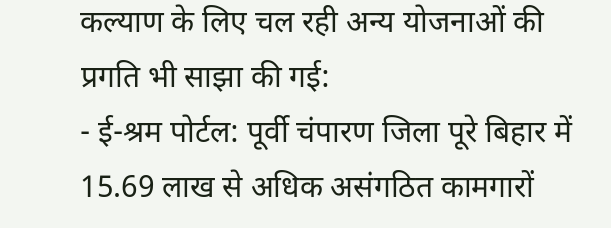कल्याण के लिए चल रही अन्य योजनाओं की प्रगति भी साझा की गई:
- ई-श्रम पोर्टल: पूर्वी चंपारण जिला पूरे बिहार में 15.69 लाख से अधिक असंगठित कामगारों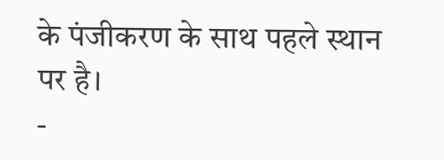के पंजीकरण के साथ पहले स्थान पर है।
-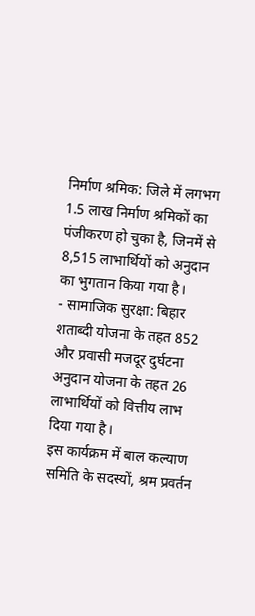निर्माण श्रमिक: जिले में लगभग 1.5 लाख निर्माण श्रमिकों का पंजीकरण हो चुका है, जिनमें से 8,515 लाभार्थियों को अनुदान का भुगतान किया गया है।
- सामाजिक सुरक्षा: बिहार शताब्दी योजना के तहत 852 और प्रवासी मजदूर दुर्घटना अनुदान योजना के तहत 26 लाभार्थियों को वित्तीय लाभ दिया गया है।
इस कार्यक्रम में बाल कल्याण समिति के सदस्यों, श्रम प्रवर्तन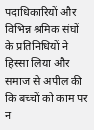पदाधिकारियों और विभिन्न श्रमिक संघों के प्रतिनिधियों ने हिस्सा लिया और समाज से अपील की कि बच्चों को काम पर न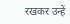रखकर उन्हें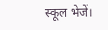स्कूल भेजें।